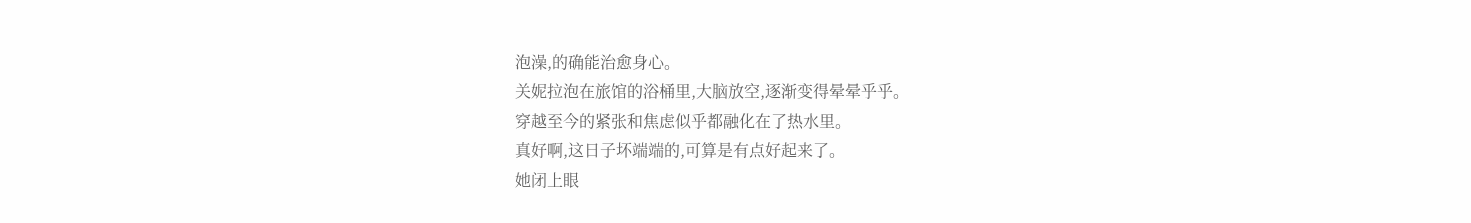泡澡,的确能治愈身心。
关妮拉泡在旅馆的浴桶里,大脑放空,逐渐变得晕晕乎乎。
穿越至今的紧张和焦虑似乎都融化在了热水里。
真好啊,这日子坏端端的,可算是有点好起来了。
她闭上眼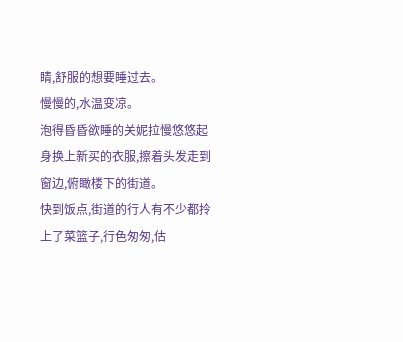睛,舒服的想要睡过去。
慢慢的,水温变凉。
泡得昏昏欲睡的关妮拉慢悠悠起身换上新买的衣服,擦着头发走到窗边,俯瞰楼下的街道。
快到饭点,街道的行人有不少都拎上了菜篮子,行色匆匆,估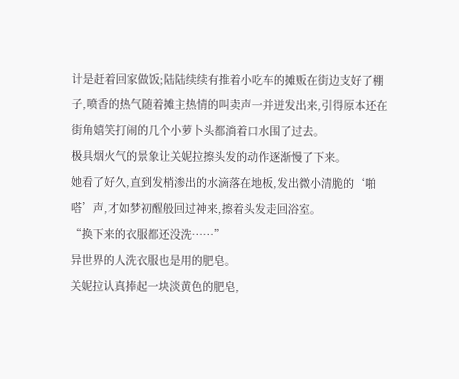计是赶着回家做饭;陆陆续续有推着小吃车的摊贩在街边支好了棚子,喷香的热气随着摊主热情的叫卖声一并迸发出来,引得原本还在街角嬉笑打闹的几个小萝卜头都淌着口水围了过去。
极具烟火气的景象让关妮拉擦头发的动作逐渐慢了下来。
她看了好久,直到发梢渗出的水滴落在地板,发出微小清脆的‘啪嗒’声,才如梦初醒般回过神来,擦着头发走回浴室。
“换下来的衣服都还没洗……”
异世界的人洗衣服也是用的肥皂。
关妮拉认真捧起一块淡黄色的肥皂,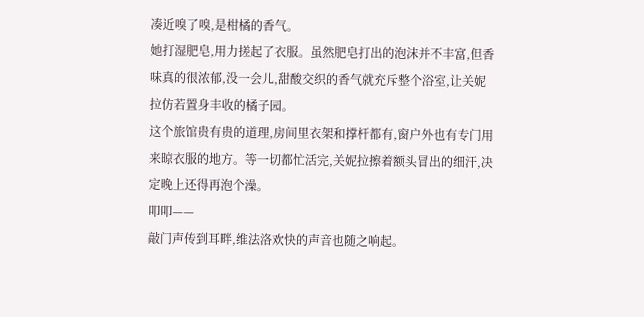凑近嗅了嗅,是柑橘的香气。
她打湿肥皂,用力搓起了衣服。虽然肥皂打出的泡沫并不丰富,但香味真的很浓郁,没一会儿,甜酸交织的香气就充斥整个浴室,让关妮拉仿若置身丰收的橘子园。
这个旅馆贵有贵的道理,房间里衣架和撑杆都有,窗户外也有专门用来晾衣服的地方。等一切都忙活完,关妮拉擦着额头冒出的细汗,决定晚上还得再泡个澡。
叩叩——
敲门声传到耳畔,维法洛欢快的声音也随之响起。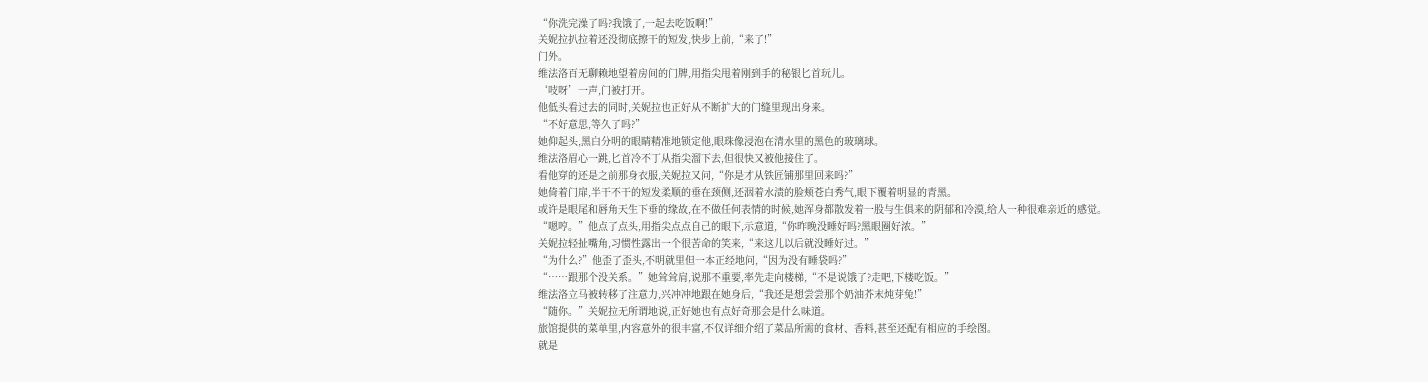“你洗完澡了吗?我饿了,一起去吃饭啊!”
关妮拉扒拉着还没彻底擦干的短发,快步上前,“来了!”
门外。
维法洛百无聊赖地望着房间的门牌,用指尖甩着刚到手的秘银匕首玩儿。
‘吱呀’一声,门被打开。
他低头看过去的同时,关妮拉也正好从不断扩大的门缝里现出身来。
“不好意思,等久了吗?”
她仰起头,黑白分明的眼睛精准地锁定他,眼珠像浸泡在清水里的黑色的玻璃球。
维法洛眉心一跳,匕首冷不丁从指尖溜下去,但很快又被他接住了。
看他穿的还是之前那身衣服,关妮拉又问,“你是才从铁匠铺那里回来吗?”
她倚着门扉,半干不干的短发柔顺的垂在颈侧,还洇着水渍的脸颊苍白秀气,眼下覆着明显的青黑。
或许是眼尾和唇角天生下垂的缘故,在不做任何表情的时候,她浑身都散发着一股与生俱来的阴郁和冷漠,给人一种很难亲近的感觉。
“嗯哼。”他点了点头,用指尖点点自己的眼下,示意道,“你昨晚没睡好吗?黑眼圈好浓。”
关妮拉轻扯嘴角,习惯性露出一个很苦命的笑来,“来这儿以后就没睡好过。”
“为什么?”他歪了歪头,不明就里但一本正经地问,“因为没有睡袋吗?”
“……跟那个没关系。”她耸耸肩,说那不重要,率先走向楼梯,“不是说饿了?走吧,下楼吃饭。”
维法洛立马被转移了注意力,兴冲冲地跟在她身后,“我还是想尝尝那个奶油芥末炖芽兔!”
“随你。”关妮拉无所谓地说,正好她也有点好奇那会是什么味道。
旅馆提供的菜单里,内容意外的很丰富,不仅详细介绍了菜品所需的食材、香料,甚至还配有相应的手绘图。
就是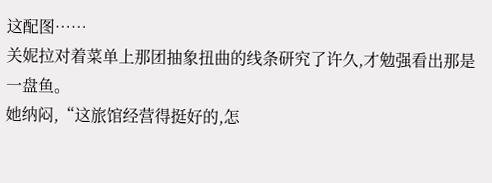这配图……
关妮拉对着菜单上那团抽象扭曲的线条研究了许久,才勉强看出那是一盘鱼。
她纳闷,“这旅馆经营得挺好的,怎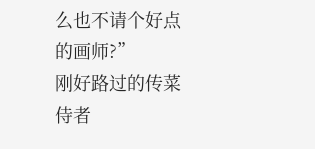么也不请个好点的画师?”
刚好路过的传菜侍者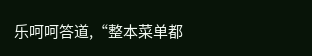乐呵呵答道,“整本菜单都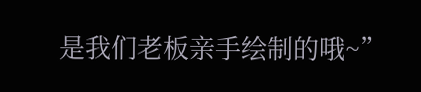是我们老板亲手绘制的哦~”